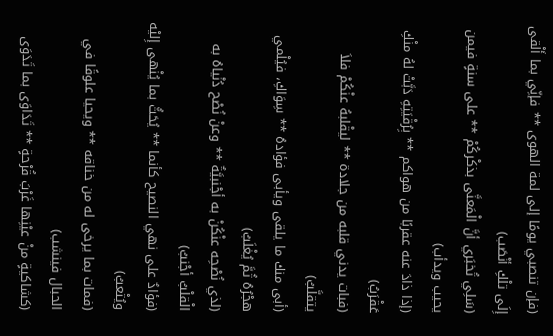(فإن تنصبي يومًا إلى لمة الهوى ** فإنِّي بما أَلْقى إِلَى تلْكِ أنْصَب)
(سَلِي تُخبَري أنَّ الْمَعنَّى بذكْركُمْ ** على سنةٍ فيمن يحيب ويدأب)
(إذا ذادَ عنه عقربًا من هواكم ** بِرُقْيَتِهِ دَبَّتْ لهُ منْكِ عَقْرَبُ)
(فبات يدني قلبه من جلادة ** ليقْلبهُ عنْكُمْ فلاَ يتقلَّبُ)
(أبى منك ما يلقى ويأبى فؤادهُ ** سِوَاكِ، فيُلْمي هجْرُهُ ثُمَّ يُغْلَبُ)
(لذي نُصْحِه عنْكُنْ به أجْنبيَّةٌ ** وعنْ نُصْح دُنْياهُ به الْقلْبُ أجْنبُ)
(فؤادٌ على نهي النصيح كأنما ** يُحَثُّ بما يُنْهى إِليْه ويُتْعبُ)
(فمات بما يرخى له من خناقه ** ويحيا علوقًا في الحبال فينشب)
(كشاكيةٍ منْ عيْنِها غَرْبَ قُرْحةٍ ** تَدَاوَى بما تَدَوَى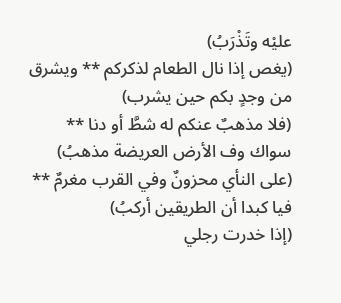عليْه وتَذْرَبُ)
(يغص إذا نال الطعام لذكركم ** ويشرق من وجدٍ بكم حين يشرب)
(فلا مذهبٌ عنكم له شطَّ أو دنا ** سواك وف الأرض العريضة مذهبُ)
(على النأي محزونٌ وفي القرب مغرمٌ ** فيا كبدا أن الطريقين أركبُ)
(إذا خدرت رجلي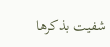شفيت بذكرها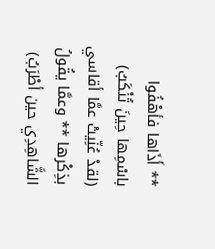** أَذَاها فأهْفُوا باسْمِها حِينَ تُنْكَبُ)
(لقدْ عُنِّيتْ عمَّا أقاسي بذِكْرها ** وعمَّا يقُولُ الشَّاهِدِي حين أطْرَبُ)